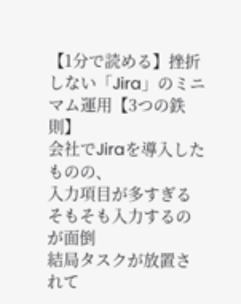【1分で読める】挫折しない「Jira」のミニマム運用【3つの鉄則】
会社でJiraを導入したものの、
入力項目が多すぎる
そもそも入力するのが面倒
結局タスクが放置されて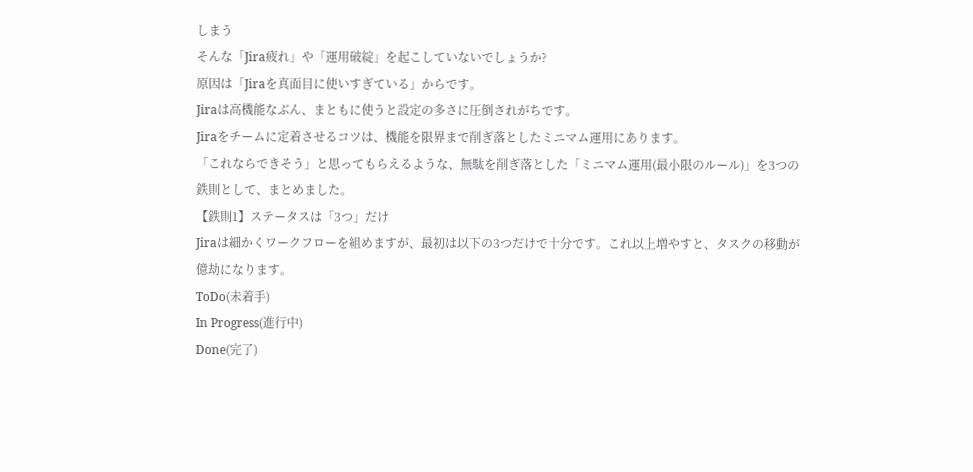しまう
そんな「Jira疲れ」や「運用破綻」を起こしていないでしょうか?
原因は「Jiraを真面目に使いすぎている」からです。
Jiraは高機能なぶん、まともに使うと設定の多さに圧倒されがちです。
Jiraをチームに定着させるコツは、機能を限界まで削ぎ落としたミニマム運用にあります。
「これならできそう」と思ってもらえるような、無駄を削ぎ落とした「ミニマム運用(最小限のルール)」を3つの鉄則として、まとめました。
【鉄則1】ステータスは「3つ」だけ
Jiraは細かくワークフローを組めますが、最初は以下の3つだけで十分です。これ以上増やすと、タスクの移動が億劫になります。
ToDo(未着手)
In Progress(進行中)
Done(完了)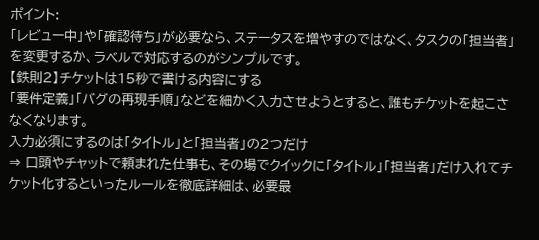ポイント:
「レビュー中」や「確認待ち」が必要なら、ステータスを増やすのではなく、タスクの「担当者」を変更するか、ラベルで対応するのがシンプルです。
【鉄則2】チケットは15秒で書ける内容にする
「要件定義」「バグの再現手順」などを細かく入力させようとすると、誰もチケットを起こさなくなります。
入力必須にするのは「タイトル」と「担当者」の2つだけ
⇒ 口頭やチャットで頼まれた仕事も、その場でクイックに「タイトル」「担当者」だけ入れてチケット化するといったルールを徹底詳細は、必要最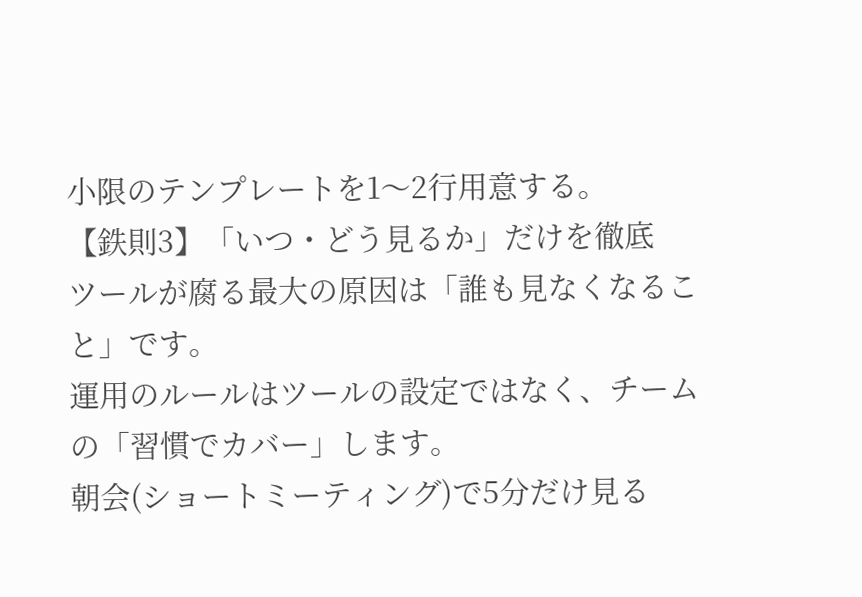小限のテンプレートを1〜2行用意する。
【鉄則3】「いつ・どう見るか」だけを徹底
ツールが腐る最大の原因は「誰も見なくなること」です。
運用のルールはツールの設定ではなく、チームの「習慣でカバー」します。
朝会(ショートミーティング)で5分だけ見る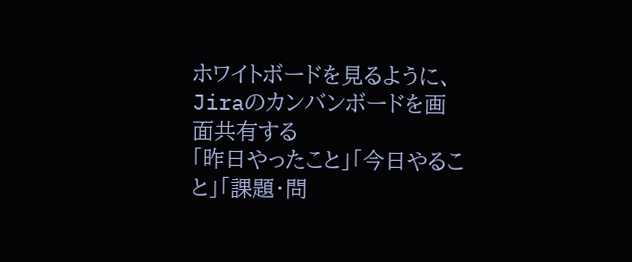ホワイトボードを見るように、Jiraのカンバンボードを画面共有する
「昨日やったこと」「今日やること」「課題・問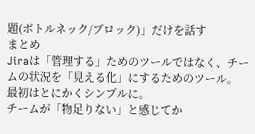題(ボトルネック/ブロック)」だけを話す
まとめ
Jiraは「管理する」ためのツールではなく、チームの状況を「見える化」にするためのツール。
最初はとにかくシンプルに。
チームが「物足りない」と感じてか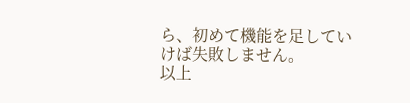ら、初めて機能を足していけば失敗しません。
以上